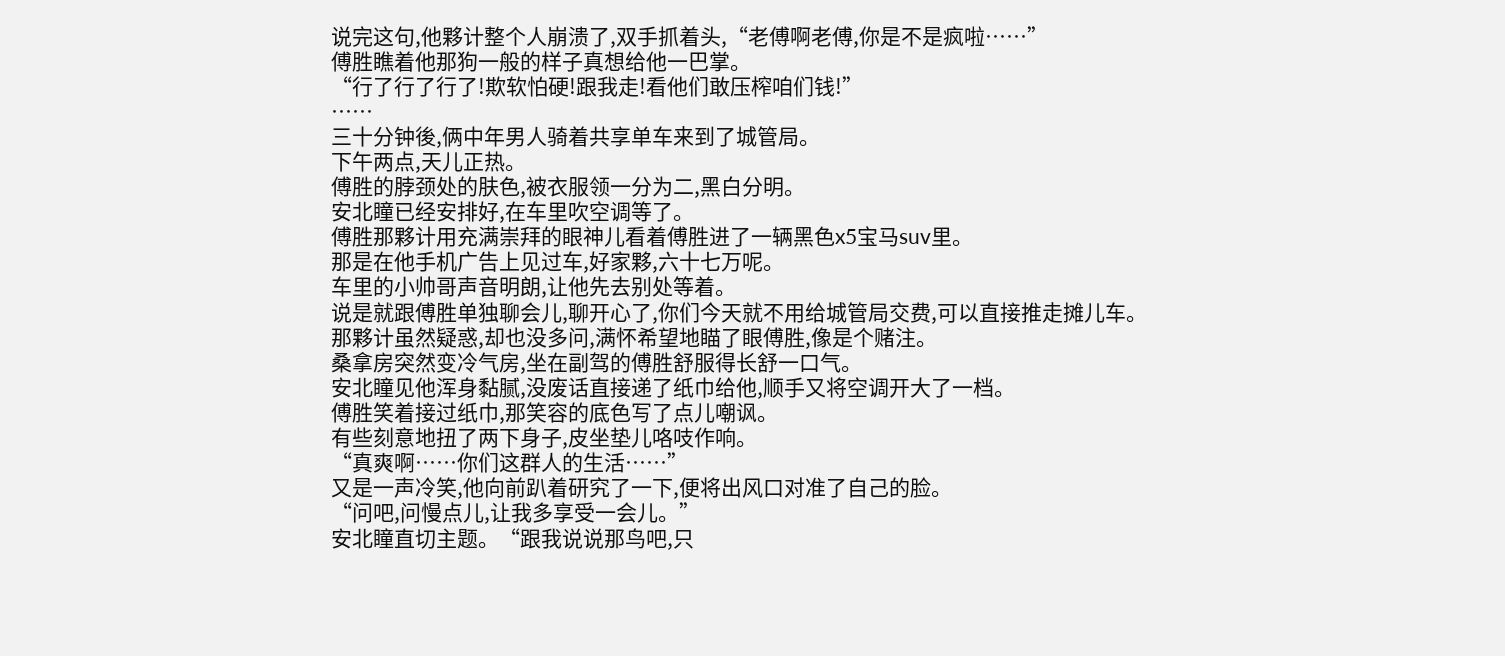说完这句,他夥计整个人崩溃了,双手抓着头,“老傅啊老傅,你是不是疯啦……”
傅胜瞧着他那狗一般的样子真想给他一巴掌。
“行了行了行了!欺软怕硬!跟我走!看他们敢压榨咱们钱!”
……
三十分钟後,俩中年男人骑着共享单车来到了城管局。
下午两点,天儿正热。
傅胜的脖颈处的肤色,被衣服领一分为二,黑白分明。
安北瞳已经安排好,在车里吹空调等了。
傅胜那夥计用充满崇拜的眼神儿看着傅胜进了一辆黑色x5宝马suv里。
那是在他手机广告上见过车,好家夥,六十七万呢。
车里的小帅哥声音明朗,让他先去别处等着。
说是就跟傅胜单独聊会儿,聊开心了,你们今天就不用给城管局交费,可以直接推走摊儿车。
那夥计虽然疑惑,却也没多问,满怀希望地瞄了眼傅胜,像是个赌注。
桑拿房突然变冷气房,坐在副驾的傅胜舒服得长舒一口气。
安北瞳见他浑身黏腻,没废话直接递了纸巾给他,顺手又将空调开大了一档。
傅胜笑着接过纸巾,那笑容的底色写了点儿嘲讽。
有些刻意地扭了两下身子,皮坐垫儿咯吱作响。
“真爽啊……你们这群人的生活……”
又是一声冷笑,他向前趴着研究了一下,便将出风口对准了自己的脸。
“问吧,问慢点儿,让我多享受一会儿。”
安北瞳直切主题。“跟我说说那鸟吧,只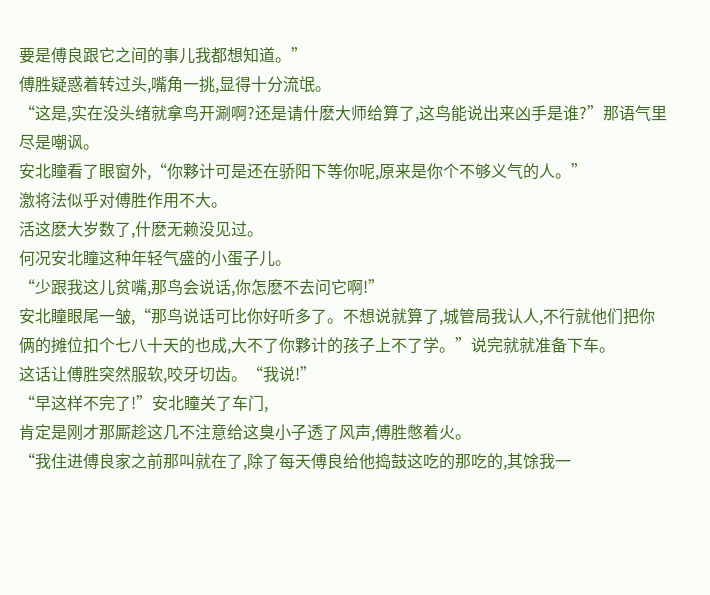要是傅良跟它之间的事儿我都想知道。”
傅胜疑惑着转过头,嘴角一挑,显得十分流氓。
“这是,实在没头绪就拿鸟开涮啊?还是请什麽大师给算了,这鸟能说出来凶手是谁?”那语气里尽是嘲讽。
安北瞳看了眼窗外,“你夥计可是还在骄阳下等你呢,原来是你个不够义气的人。”
激将法似乎对傅胜作用不大。
活这麽大岁数了,什麽无赖没见过。
何况安北瞳这种年轻气盛的小蛋子儿。
“少跟我这儿贫嘴,那鸟会说话,你怎麽不去问它啊!”
安北瞳眼尾一皱,“那鸟说话可比你好听多了。不想说就算了,城管局我认人,不行就他们把你俩的摊位扣个七八十天的也成,大不了你夥计的孩子上不了学。”说完就就准备下车。
这话让傅胜突然服软,咬牙切齿。“我说!”
“早这样不完了!”安北瞳关了车门,
肯定是刚才那厮趁这几不注意给这臭小子透了风声,傅胜憋着火。
“我住进傅良家之前那叫就在了,除了每天傅良给他捣鼓这吃的那吃的,其馀我一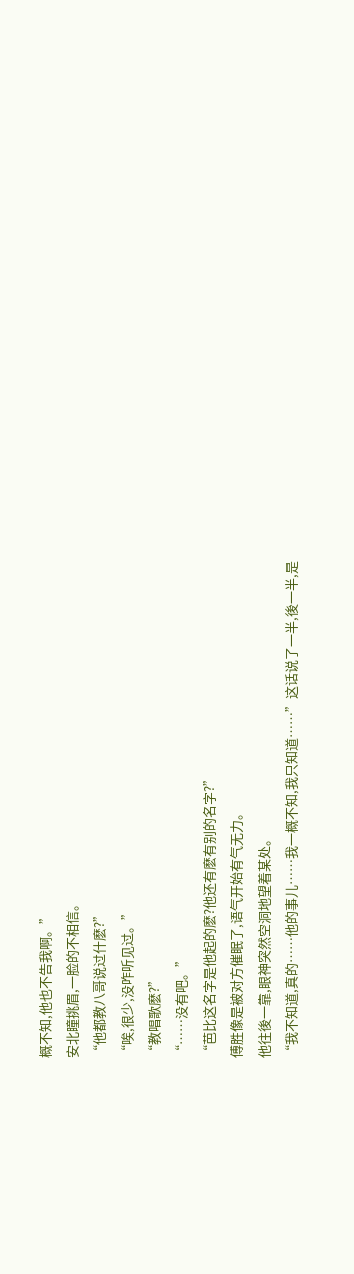概不知,他也不告我啊。”
安北瞳挑眉,一脸的不相信。
“他都教八哥说过什麽?”
“唉,很少,没咋听见过。”
“教唱歌麽?”
“……没有吧。”
“芭比这名字是他起的麽?他还有麽有别的名字?”
傅胜像是被对方催眠了,语气开始有气无力。
他往後一靠,眼神突然空洞地望着某处。
“我不知道,真的……他的事儿……我一概不知,我只知道……”这话说了一半,後一半,是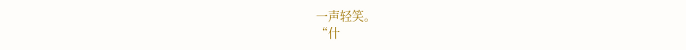一声轻笑。
“什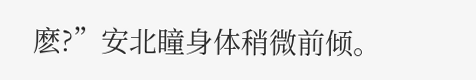麽?”安北瞳身体稍微前倾。